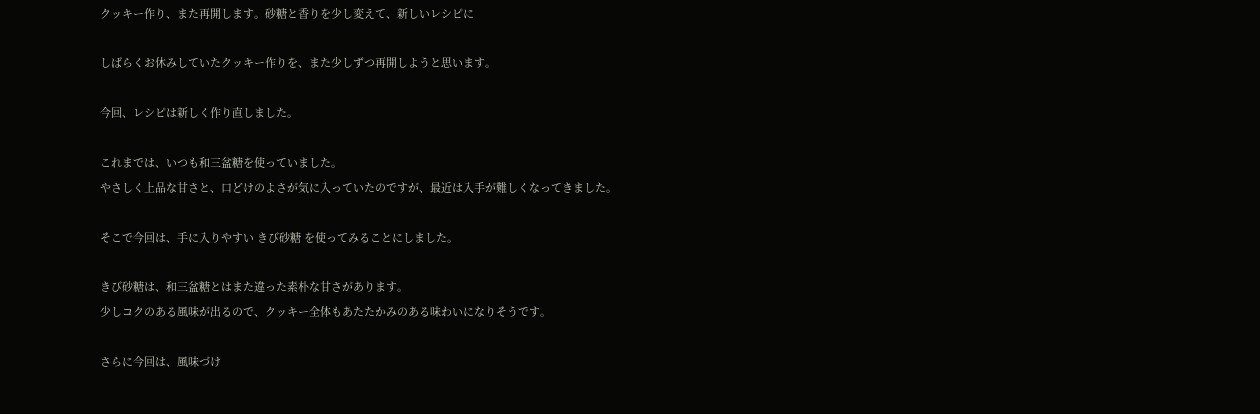クッキー作り、また再開します。砂糖と香りを少し変えて、新しいレシピに

しばらくお休みしていたクッキー作りを、また少しずつ再開しようと思います。

今回、レシピは新しく作り直しました。

これまでは、いつも和三盆糖を使っていました。
やさしく上品な甘さと、口どけのよさが気に入っていたのですが、最近は入手が難しくなってきました。

そこで今回は、手に入りやすい きび砂糖 を使ってみることにしました。

きび砂糖は、和三盆糖とはまた違った素朴な甘さがあります。
少しコクのある風味が出るので、クッキー全体もあたたかみのある味わいになりそうです。

さらに今回は、風味づけ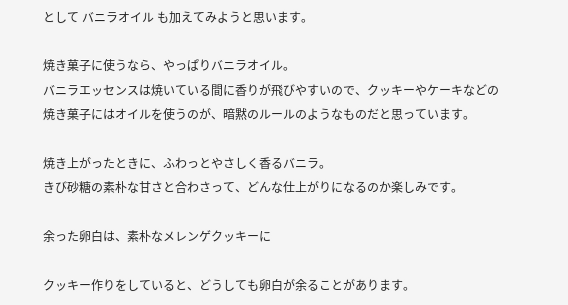として バニラオイル も加えてみようと思います。

焼き菓子に使うなら、やっぱりバニラオイル。
バニラエッセンスは焼いている間に香りが飛びやすいので、クッキーやケーキなどの焼き菓子にはオイルを使うのが、暗黙のルールのようなものだと思っています。

焼き上がったときに、ふわっとやさしく香るバニラ。
きび砂糖の素朴な甘さと合わさって、どんな仕上がりになるのか楽しみです。

余った卵白は、素朴なメレンゲクッキーに

クッキー作りをしていると、どうしても卵白が余ることがあります。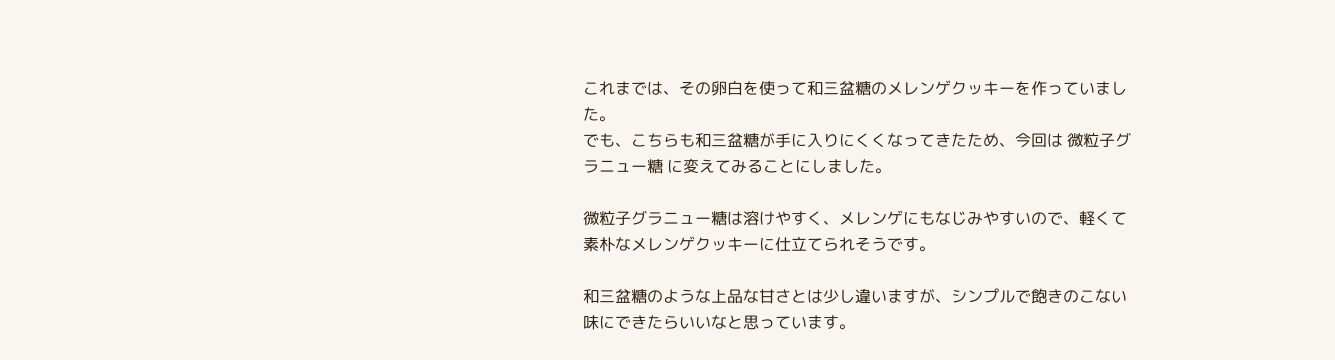これまでは、その卵白を使って和三盆糖のメレンゲクッキーを作っていました。
でも、こちらも和三盆糖が手に入りにくくなってきたため、今回は 微粒子グラニュー糖 に変えてみることにしました。

微粒子グラニュー糖は溶けやすく、メレンゲにもなじみやすいので、軽くて素朴なメレンゲクッキーに仕立てられそうです。

和三盆糖のような上品な甘さとは少し違いますが、シンプルで飽きのこない味にできたらいいなと思っています。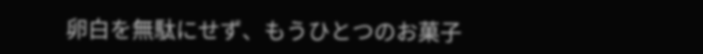卵白を無駄にせず、もうひとつのお菓子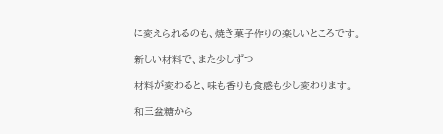に変えられるのも、焼き菓子作りの楽しいところです。

新しい材料で、また少しずつ

材料が変わると、味も香りも食感も少し変わります。

和三盆糖から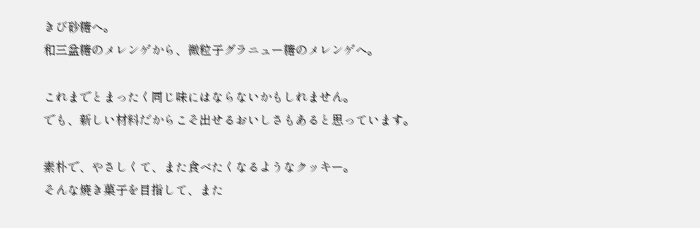きび砂糖へ。
和三盆糖のメレンゲから、微粒子グラニュー糖のメレンゲへ。

これまでとまったく同じ味にはならないかもしれません。
でも、新しい材料だからこそ出せるおいしさもあると思っています。

素朴で、やさしくて、また食べたくなるようなクッキー。
そんな焼き菓子を目指して、また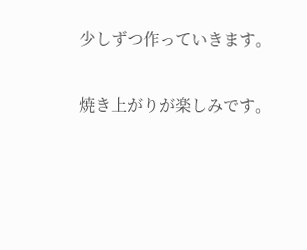少しずつ作っていきます。

焼き上がりが楽しみです。